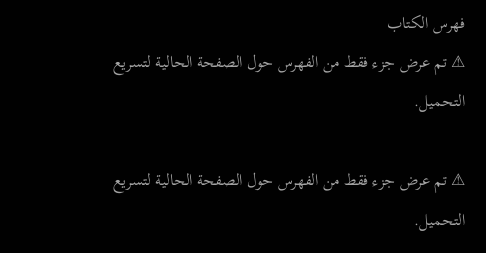فهرس الكتاب
⚠ تم عرض جزء فقط من الفهرس حول الصفحة الحالية لتسريع التحميل.

⚠ تم عرض جزء فقط من الفهرس حول الصفحة الحالية لتسريع التحميل.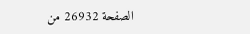الصفحة 26932 من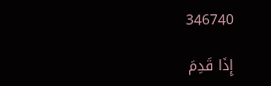346740

إِذَا قَدِمَ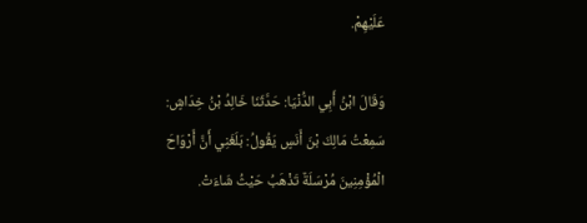عَلَيْهِمْ.

وَقَالَ ابْنُ أَبِي الدُّنْيَا: حَدَّثَنَا خَالِدُ بْنُ خِدَاشٍ: سَمِعْتُ مَالِكَ بْنَ أَنَسٍ يَقُولُ: بَلَغَنِي أَنَّ أَرْوَاحَ الْمُؤْمِنِينَ مُرْسَلَةٌ تَذْهَبُ حَيْثُ شَاءَتْ.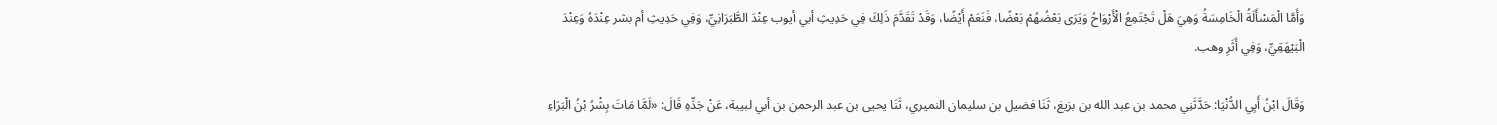وَأَمَّا الْمَسْأَلَةُ الْخَامِسَةُ وَهِيَ هَلْ تَجْتَمِعُ الْأَرْوَاحُ وَيَرَى بَعْضُهُمْ بَعْضًا، فَنَعَمْ أَيْضًا، وَقَدْ تَقَدَّمَ ذَلِكَ فِي حَدِيثِ أبي أيوب عِنْدَ الطَّبَرَانِيِّ، وَفِي حَدِيثِ أم بشر عِنْدَهُ وَعِنْدَ الْبَيْهَقِيِّ، وَفِي أَثَرِ وهب.

وَقَالَ ابْنُ أَبِي الدُّنْيَا: حَدَّثَنِي محمد بن عبد الله بن بزيغ، ثَنَا فضيل بن سليمان النميري، ثَنَا يحيى بن عبد الرحمن بن أبي لبيبة، عَنْ جَدِّهِ قَالَ: «لَمَّا مَاتَ بِشْرُ بْنُ الْبَرَاءِ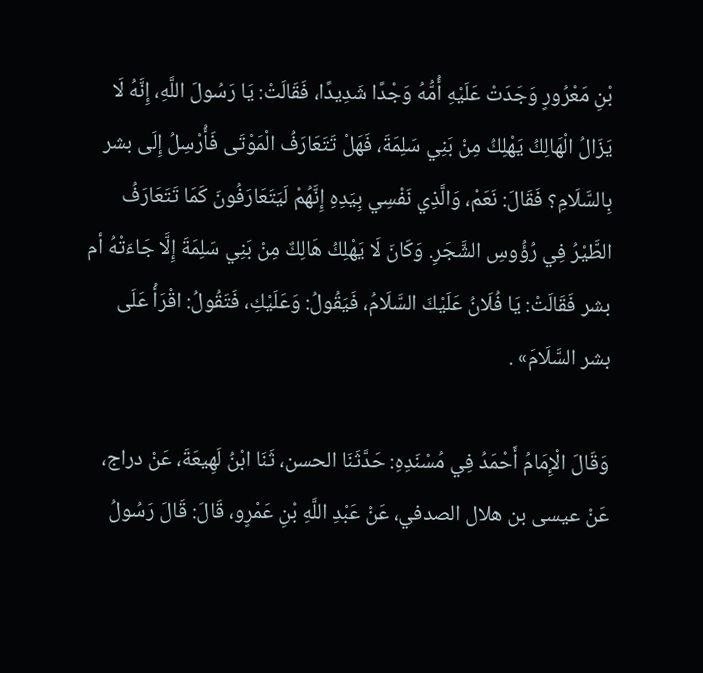بْنِ مَعْرُورٍ وَجَدَتْ عَلَيْهِ أُمُّهُ وَجْدًا شَدِيدًا، فَقَالَتْ: يَا رَسُولَ اللَّهِ، إِنَّهُ لَا يَزَالُ الْهَالِكُ يَهْلِكُ مِنْ بَنِي سَلِمَةَ، فَهَلْ تَتَعَارَفُ الْمَوْتَى فَأُرْسِلُ إِلَى بشر بِالسَّلَامِ؟ فَقَالَ: نَعَمْ، وَالَّذِي نَفْسِي بِيَدِهِ إِنَّهُمْ لَيَتَعَارَفُونَ كَمَا تَتَعَارَفُ الطَّيْرُ فِي رُؤُوسِ الشَّجَرِ. وَكَانَ لَا يَهْلِكُ هَالِكٌ مِنْ بَنِي سَلِمَةَ إِلَّا جَاءَتْهُ أم بشر فَقَالَتْ: يَا فُلَانُ عَلَيْكَ السَّلَامُ، فَيَقُولُ: وَعَلَيْكِ، فَتَقُولُ: اقْرَأْ عَلَى بشر السَّلَامَ» .

وَقَالَ الْإِمَامُ أَحْمَدُ فِي مُسْنَدِهِ: حَدَّثَنَا الحسن، ثَنَا ابْنُ لَهِيعَةَ، عَنْ دراج، عَنْ عيسى بن هلال الصدفي، عَنْ عَبْدِ اللَّهِ بْنِ عَمْرٍو، قَالَ: قَالَ رَسُولُ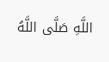اللَّهِ صَلَّى اللَّهُ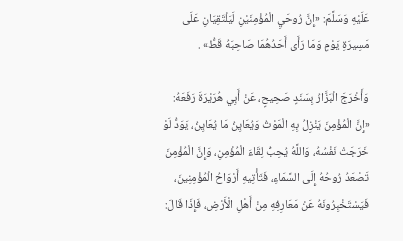عَلَيْهِ وَسَلَّمَ: «إِنَّ رُوحَيِ الْمُؤْمِنَيْنِ لَيَلْتَقِيَانِ عَلَى مَسِيرَةِ يَوْمٍ وَمَا رَأَى أَحَدُهُمَا صَاحِبَهُ قَطُّ» .

وَأَخْرَجَ الْبَزَّارُ بِسَنَدٍ صَحِيحٍ، عَنْ أَبِي هُرَيْرَةَ رَفَعَهُ: «إِنَّ الْمُؤْمِنَ يَنْزِلُ بِهِ الْمَوْتُ وَيُعَايِنُ مَا يُعَايِنُ، يَوَدُّ لَوْ خَرَجَتْ نَفْسُهُ، وَاللَّهُ يُحِبُّ لِقَاءَ الْمُؤْمِنِ، وَإِنَّ الْمُؤْمِنَ تَصْعَدُ رُوحُهُ إِلَى السَّمَاءِ، فَتَأْتِيهِ أَرْوَاحُ الْمُؤْمِنِينَ، فَيَسْتَخْبِرُونَهُ عَنْ مَعَارِفِهِ مِنْ أَهْلِ الْأَرْضِ، فَإِذَا قَالَ: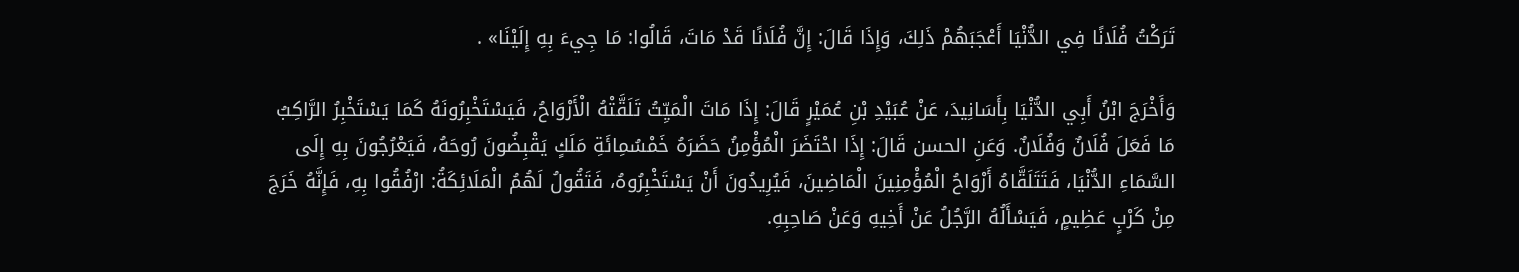تَرَكْتُ فُلَانًا فِي الدُّنْيَا أَعْجَبَهُمْ ذَلِكَ، وَإِذَا قَالَ: إِنَّ فُلَانًا قَدْ مَاتَ، قَالُوا: مَا جِيءَ بِهِ إِلَيْنَا» .

وَأَخْرَجَ ابْنُ أَبِي الدُّنْيَا بِأَسَانِيدَ، عَنْ عُبَيْدِ بْنِ عُمَيْرٍ قَالَ: إِذَا مَاتَ الْمَيِّتُ تَلَقَّتْهُ الْأَرْوَاحُ، فَيَسْتَخْبِرُونَهُ كَمَا يَسْتَخْبِرُ الرَّاكِبُ مَا فَعَلَ فُلَانٌ وَفُلَانٌ. وَعَنِ الحسن قَالَ: إِذَا احْتَضَرَ الْمُؤْمِنُ حَضَرَهُ خَمْسُمِائَةِ مَلَكٍ يَقْبِضُونَ رُوحَهُ، فَيَعْرُجُونَ بِهِ إِلَى السَّمَاءِ الدُّنْيَا، فَتَتَلَقَّاهُ أَرْوَاحُ الْمُؤْمِنِينَ الْمَاضِينَ، فَيُرِيدُونَ أَنْ يَسْتَخْبِرُوهُ، فَتَقُولُ لَهُمُ الْمَلَائِكَةُ: ارْفُقُوا بِهِ، فَإِنَّهُ خَرَجَ مِنْ كَرْبٍ عَظِيمٍ، فَيَسْأَلُهُ الرَّجُلُ عَنْ أَخِيهِ وَعَنْ صَاحِبِهِ.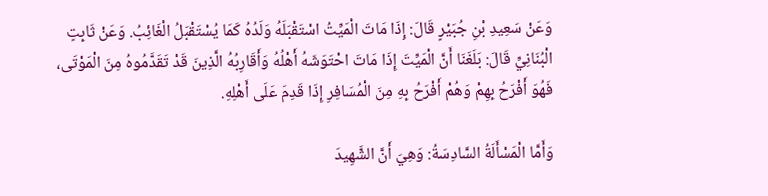وَعَنْ سَعِيدِ بْنِ جُبَيْرٍ قَالَ: إِذَا مَاتَ الْمَيِّتُ اسْتَقْبَلَهُ وَلَدُهُ كَمَا يُسْتَقْبَلُ الْغَائِبُ. وَعَنْ ثَابِتٍ الْبُنَانِيِّ قَالَ: بَلَغَنَا أَنَّ الْمَيِّتَ إِذَا مَاتَ احْتَوَشَهُ أَهْلُهُ وَأَقَارِبُهُ الَّذِينَ قَدْ تَقَدَّمُوهُ مِنَ الْمَوْتَى، فَهُوَ أَفْرَحُ بِهِمْ وَهُمْ أَفْرَحُ بِهِ مِنَ الْمُسَافِرِ إِذَا قَدِمَ عَلَى أَهْلِهِ.

وَأَمَّا الْمَسْأَلَةُ السَّادِسَةُ: وَهِيَ أَنَّ الشَّهِيدَ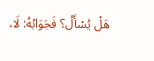هَلْ يُسْأَلُ؟ فَجَوَابُهُ: لَا،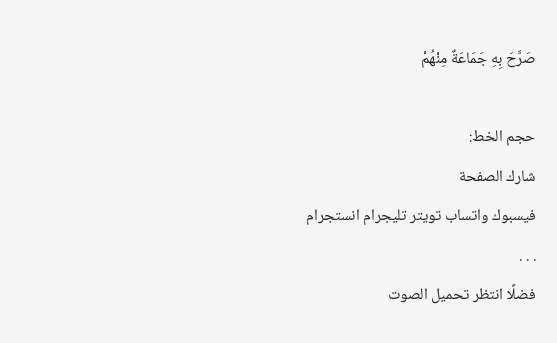صَرَّحَ بِهِ جَمَاعَةٌ مِنْهُمْ

حجم الخط:
شارك الصفحة
فيسبوك واتساب تويتر تليجرام انستجرام
. . .
فضلًا انتظر تحميل الصوت